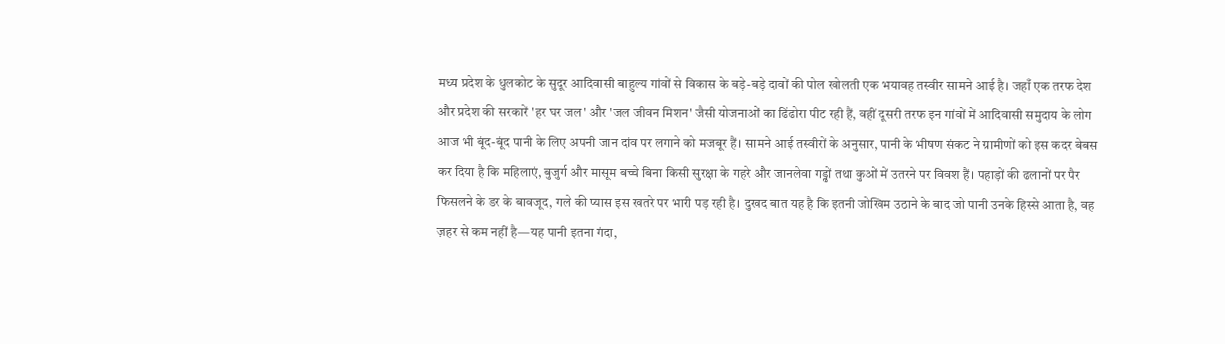मध्य प्रदेश के धुलकोट के सुदूर आदिवासी बाहुल्य गांवों से विकास के बड़े-बड़े दावों की पोल खोलती एक भयावह तस्वीर सामने आई है। जहाँ एक तरफ देश और प्रदेश की सरकारें 'हर घर जल' और 'जल जीवन मिशन' जैसी योजनाओं का ढिंढोरा पीट रही हैं, वहीं दूसरी तरफ इन गांवों में आदिवासी समुदाय के लोग आज भी बूंद-बूंद पानी के लिए अपनी जान दांव पर लगाने को मजबूर हैं। सामने आई तस्वीरों के अनुसार, पानी के भीषण संकट ने ग्रामीणों को इस कदर बेबस कर दिया है कि महिलाएं, बुजुर्ग और मासूम बच्चे बिना किसी सुरक्षा के गहरे और जानलेवा गड्ढों तथा कुओं में उतरने पर विवश हैं। पहाड़ों की ढलानों पर पैर फिसलने के डर के बावजूद, गले की प्यास इस खतरे पर भारी पड़ रही है। दुखद बात यह है कि इतनी जोखिम उठाने के बाद जो पानी उनके हिस्से आता है, वह ज़हर से कम नहीं है—यह पानी इतना गंदा,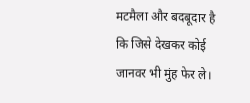मटमैला और बदबूदार है कि जिसे देखकर कोई जानवर भी मुंह फेर ले।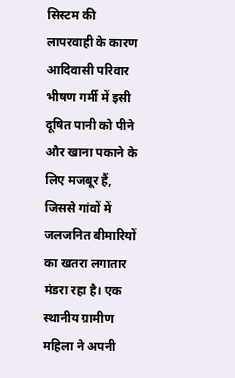सिस्टम की लापरवाही के कारण आदिवासी परिवार भीषण गर्मी में इसी दूषित पानी को पीने और खाना पकाने के लिए मजबूर हैं, जिससे गांवों में जलजनित बीमारियों का खतरा लगातार मंडरा रहा है। एक स्थानीय ग्रामीण महिला ने अपनी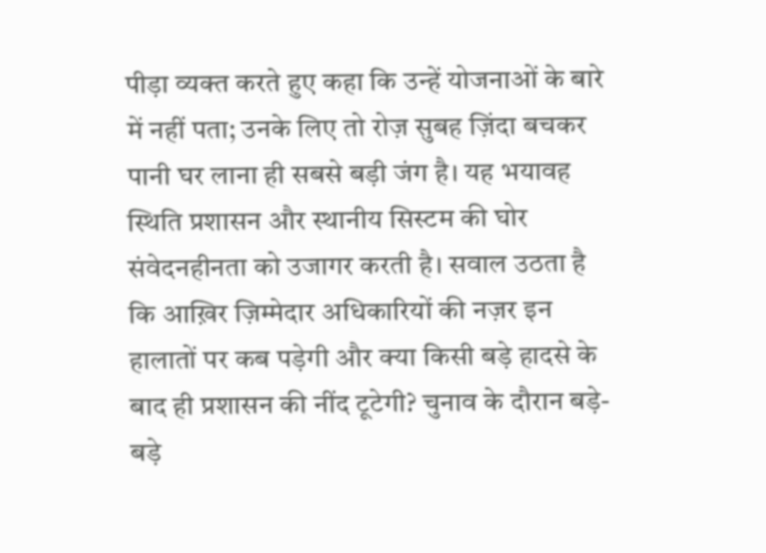पीड़ा व्यक्त करते हुए कहा कि उन्हें योजनाओं के बारे में नहीं पता; उनके लिए तो रोज़ सुबह ज़िंदा बचकर पानी घर लाना ही सबसे बड़ी जंग है। यह भयावह स्थिति प्रशासन और स्थानीय सिस्टम की घोर संवेदनहीनता को उजागर करती है। सवाल उठता है कि आख़िर ज़िम्मेदार अधिकारियों की नज़र इन हालातों पर कब पड़ेगी और क्या किसी बड़े हादसे के बाद ही प्रशासन की नींद टूटेगी? चुनाव के दौरान बड़े-बड़े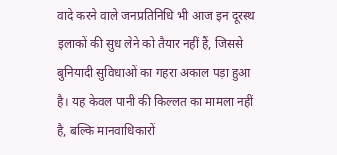वादे करने वाले जनप्रतिनिधि भी आज इन दूरस्थ इलाकों की सुध लेने को तैयार नहीं हैं, जिससे बुनियादी सुविधाओं का गहरा अकाल पड़ा हुआ है। यह केवल पानी की किल्लत का मामला नहीं है, बल्कि मानवाधिकारों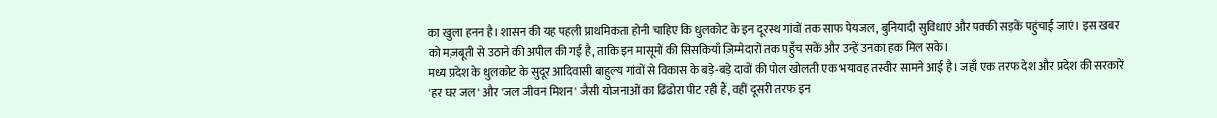का खुला हनन है। शासन की यह पहली प्राथमिकता होनी चाहिए कि धुलकोट के इन दूरस्थ गांवों तक साफ पेयजल, बुनियादी सुविधाएं और पक्की सड़कें पहुंचाई जाएं। इस खबर को मज़बूती से उठाने की अपील की गई है, ताकि इन मासूमों की सिसकियाँ ज़िम्मेदारों तक पहुँच सकें और उन्हें उनका हक मिल सके।
मध्य प्रदेश के धुलकोट के सुदूर आदिवासी बाहुल्य गांवों से विकास के बड़े-बड़े दावों की पोल खोलती एक भयावह तस्वीर सामने आई है। जहाँ एक तरफ देश और प्रदेश की सरकारें 'हर घर जल' और 'जल जीवन मिशन' जैसी योजनाओं का ढिंढोरा पीट रही हैं, वहीं दूसरी तरफ इन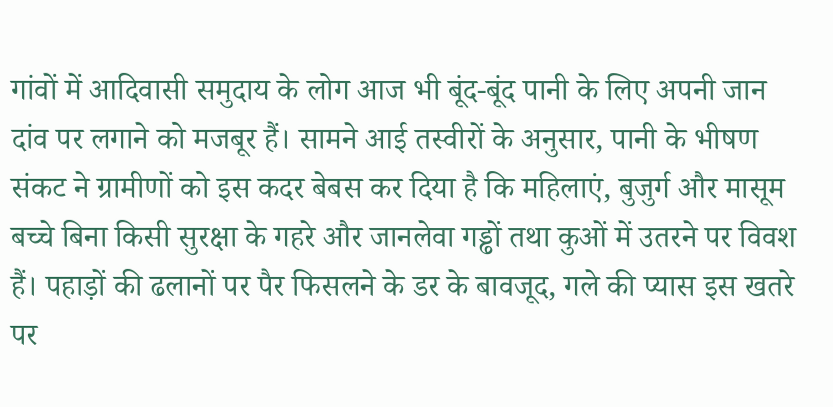गांवों में आदिवासी समुदाय के लोग आज भी बूंद-बूंद पानी के लिए अपनी जान दांव पर लगाने को मजबूर हैं। सामने आई तस्वीरों के अनुसार, पानी के भीषण संकट ने ग्रामीणों को इस कदर बेबस कर दिया है कि महिलाएं, बुजुर्ग और मासूम बच्चे बिना किसी सुरक्षा के गहरे और जानलेवा गड्ढों तथा कुओं में उतरने पर विवश हैं। पहाड़ों की ढलानों पर पैर फिसलने के डर के बावजूद, गले की प्यास इस खतरे पर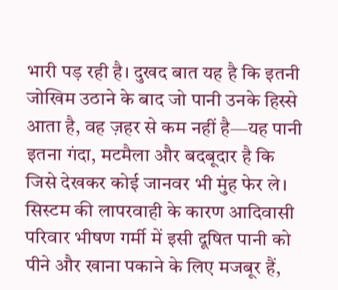भारी पड़ रही है। दुखद बात यह है कि इतनी जोखिम उठाने के बाद जो पानी उनके हिस्से आता है, वह ज़हर से कम नहीं है—यह पानी इतना गंदा, मटमैला और बदबूदार है कि जिसे देखकर कोई जानवर भी मुंह फेर ले। सिस्टम की लापरवाही के कारण आदिवासी परिवार भीषण गर्मी में इसी दूषित पानी को पीने और खाना पकाने के लिए मजबूर हैं,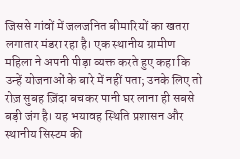जिससे गांवों में जलजनित बीमारियों का खतरा लगातार मंडरा रहा है। एक स्थानीय ग्रामीण महिला ने अपनी पीड़ा व्यक्त करते हुए कहा कि उन्हें योजनाओं के बारे में नहीं पता; उनके लिए तो रोज़ सुबह ज़िंदा बचकर पानी घर लाना ही सबसे बड़ी जंग है। यह भयावह स्थिति प्रशासन और स्थानीय सिस्टम की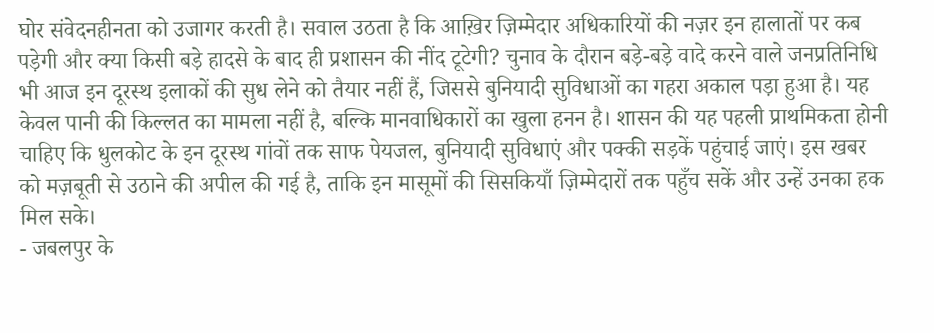घोर संवेदनहीनता को उजागर करती है। सवाल उठता है कि आख़िर ज़िम्मेदार अधिकारियों की नज़र इन हालातों पर कब पड़ेगी और क्या किसी बड़े हादसे के बाद ही प्रशासन की नींद टूटेगी? चुनाव के दौरान बड़े-बड़े वादे करने वाले जनप्रतिनिधि भी आज इन दूरस्थ इलाकों की सुध लेने को तैयार नहीं हैं, जिससे बुनियादी सुविधाओं का गहरा अकाल पड़ा हुआ है। यह केवल पानी की किल्लत का मामला नहीं है, बल्कि मानवाधिकारों का खुला हनन है। शासन की यह पहली प्राथमिकता होनी चाहिए कि धुलकोट के इन दूरस्थ गांवों तक साफ पेयजल, बुनियादी सुविधाएं और पक्की सड़कें पहुंचाई जाएं। इस खबर को मज़बूती से उठाने की अपील की गई है, ताकि इन मासूमों की सिसकियाँ ज़िम्मेदारों तक पहुँच सकें और उन्हें उनका हक मिल सके।
- जबलपुर के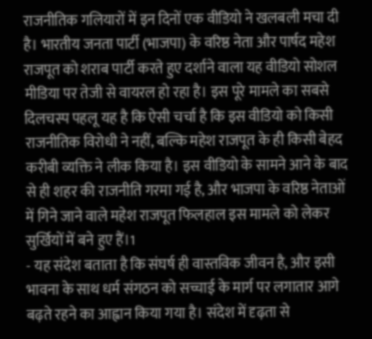राजनीतिक गलियारों में इन दिनों एक वीडियो ने खलबली मचा दी है। भारतीय जनता पार्टी (भाजपा) के वरिष्ठ नेता और पार्षद महेश राजपूत को शराब पार्टी करते हुए दर्शाने वाला यह वीडियो सोशल मीडिया पर तेजी से वायरल हो रहा है। इस पूरे मामले का सबसे दिलचस्प पहलू यह है कि ऐसी चर्चा है कि इस वीडियो को किसी राजनीतिक विरोधी ने नहीं, बल्कि महेश राजपूत के ही किसी बेहद करीबी व्यक्ति ने लीक किया है। इस वीडियो के सामने आने के बाद से ही शहर की राजनीति गरमा गई है, और भाजपा के वरिष्ठ नेताओं में गिने जाने वाले महेश राजपूत फिलहाल इस मामले को लेकर सुर्खियों में बने हुए हैं।1
- यह संदेश बताता है कि संघर्ष ही वास्तविक जीवन है, और इसी भावना के साथ धर्म संगठन को सच्चाई के मार्ग पर लगातार आगे बढ़ते रहने का आह्वान किया गया है। संदेश में दृढ़ता से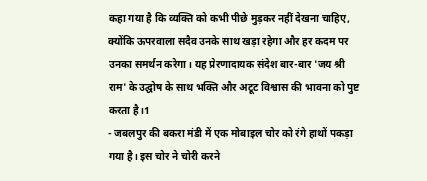कहा गया है कि व्यक्ति को कभी पीछे मुड़कर नहीं देखना चाहिए, क्योंकि ऊपरवाला सदैव उनके साथ खड़ा रहेगा और हर कदम पर उनका समर्थन करेगा। यह प्रेरणादायक संदेश बार-बार 'जय श्री राम' के उद्घोष के साथ भक्ति और अटूट विश्वास की भावना को पुष्ट करता है।1
- जबलपुर की बकरा मंडी में एक मोबाइल चोर को रंगे हाथों पकड़ा गया है। इस चोर ने चोरी करने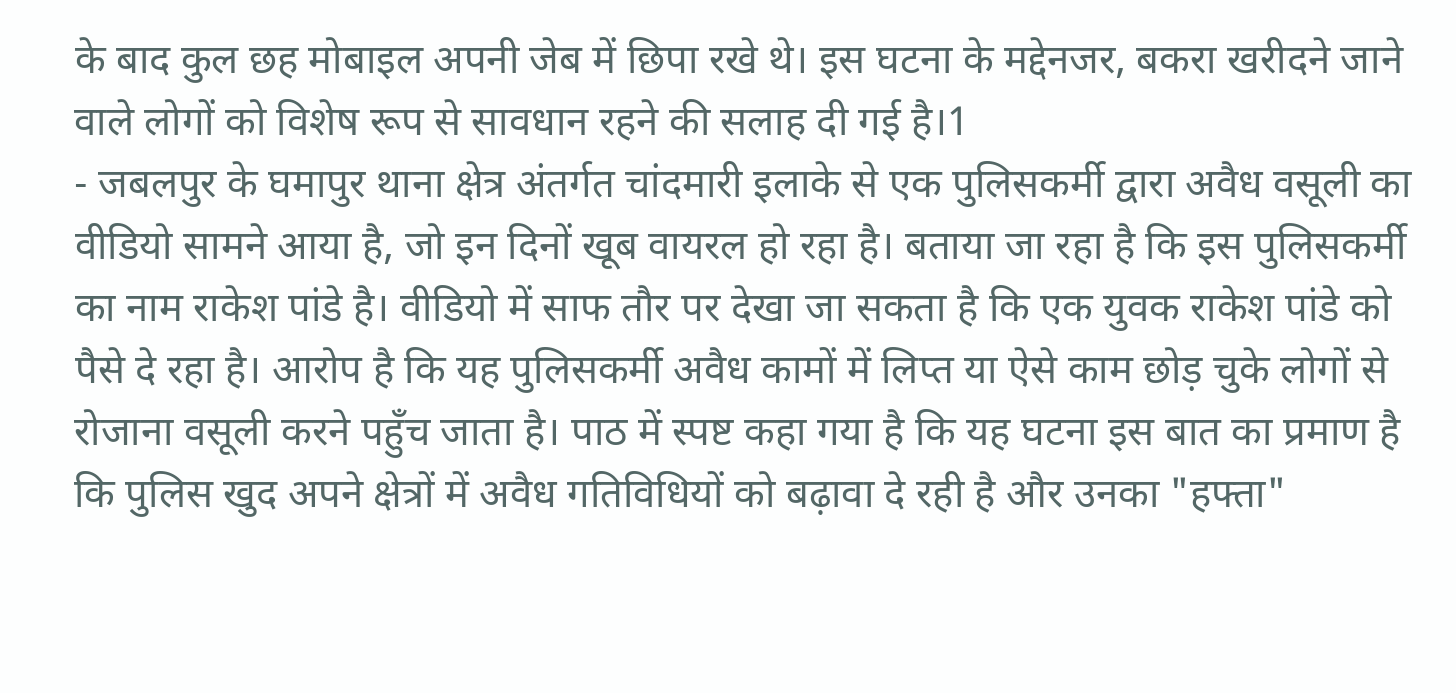के बाद कुल छह मोबाइल अपनी जेब में छिपा रखे थे। इस घटना के मद्देनजर, बकरा खरीदने जाने वाले लोगों को विशेष रूप से सावधान रहने की सलाह दी गई है।1
- जबलपुर के घमापुर थाना क्षेत्र अंतर्गत चांदमारी इलाके से एक पुलिसकर्मी द्वारा अवैध वसूली का वीडियो सामने आया है, जो इन दिनों खूब वायरल हो रहा है। बताया जा रहा है कि इस पुलिसकर्मी का नाम राकेश पांडे है। वीडियो में साफ तौर पर देखा जा सकता है कि एक युवक राकेश पांडे को पैसे दे रहा है। आरोप है कि यह पुलिसकर्मी अवैध कामों में लिप्त या ऐसे काम छोड़ चुके लोगों से रोजाना वसूली करने पहुँच जाता है। पाठ में स्पष्ट कहा गया है कि यह घटना इस बात का प्रमाण है कि पुलिस खुद अपने क्षेत्रों में अवैध गतिविधियों को बढ़ावा दे रही है और उनका "हफ्ता"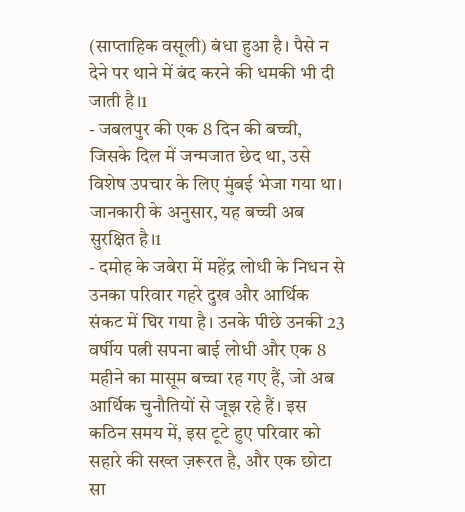(साप्ताहिक वसूली) बंधा हुआ है। पैसे न देने पर थाने में बंद करने की धमकी भी दी जाती है।1
- जबलपुर की एक 8 दिन की बच्ची, जिसके दिल में जन्मजात छेद था, उसे विशेष उपचार के लिए मुंबई भेजा गया था। जानकारी के अनुसार, यह बच्ची अब सुरक्षित है।1
- दमोह के जबेरा में महेंद्र लोधी के निधन से उनका परिवार गहरे दुख और आर्थिक संकट में घिर गया है। उनके पीछे उनकी 23 वर्षीय पत्नी सपना बाई लोधी और एक 8 महीने का मासूम बच्चा रह गए हैं, जो अब आर्थिक चुनौतियों से जूझ रहे हैं। इस कठिन समय में, इस टूटे हुए परिवार को सहारे की सख्त ज़रूरत है, और एक छोटा सा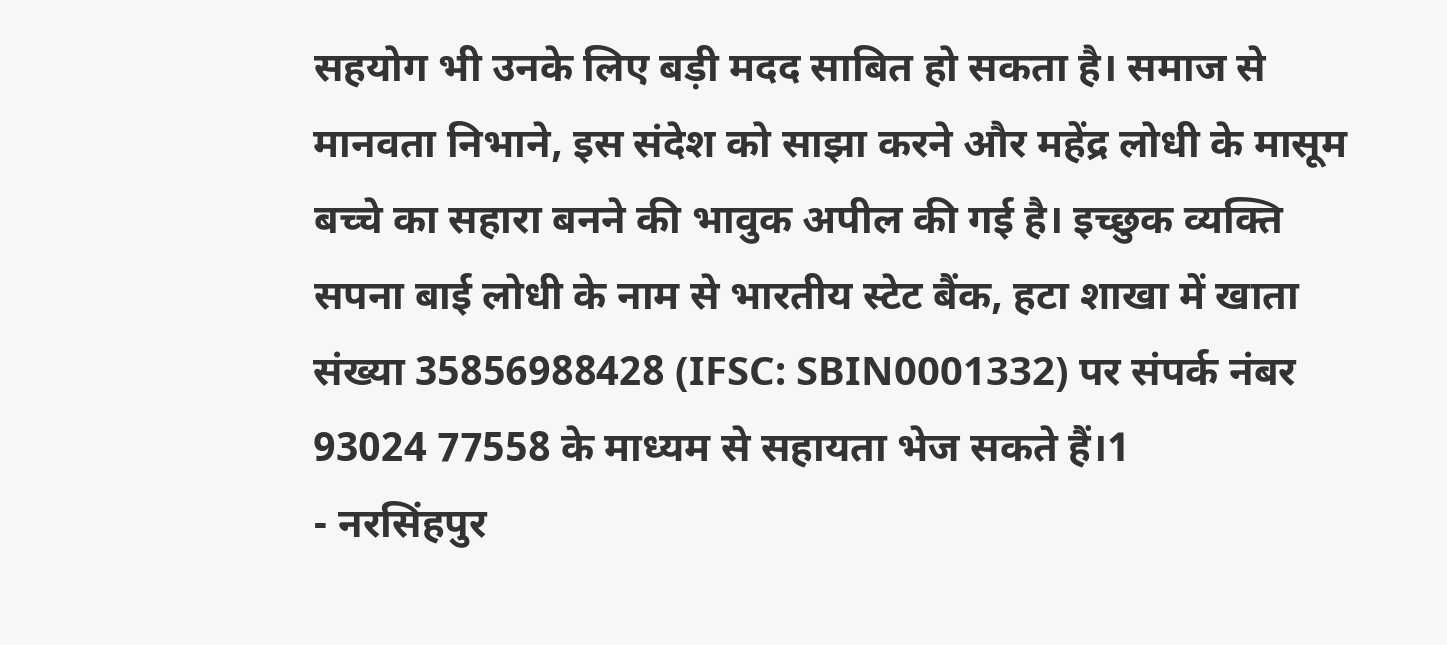सहयोग भी उनके लिए बड़ी मदद साबित हो सकता है। समाज से मानवता निभाने, इस संदेश को साझा करने और महेंद्र लोधी के मासूम बच्चे का सहारा बनने की भावुक अपील की गई है। इच्छुक व्यक्ति सपना बाई लोधी के नाम से भारतीय स्टेट बैंक, हटा शाखा में खाता संख्या 35856988428 (IFSC: SBIN0001332) पर संपर्क नंबर 93024 77558 के माध्यम से सहायता भेज सकते हैं।1
- नरसिंहपुर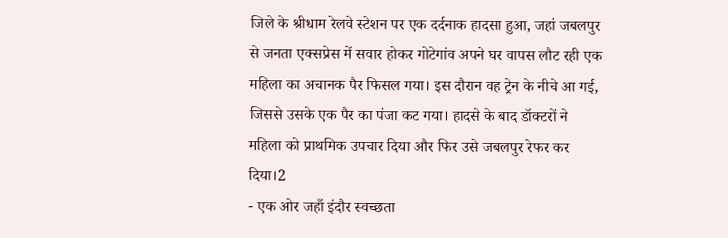जिले के श्रीधाम रेलवे स्टेशन पर एक दर्दनाक हादसा हुआ, जहां जबलपुर से जनता एक्सप्रेस में सवार होकर गोटेगांव अपने घर वापस लौट रही एक महिला का अचानक पैर फिसल गया। इस दौरान वह ट्रेन के नीचे आ गई, जिससे उसके एक पैर का पंजा कट गया। हादसे के बाद डॉक्टरों ने महिला को प्राथमिक उपचार दिया और फिर उसे जबलपुर रेफर कर दिया।2
- एक ओर जहाँ इंदौर स्वच्छता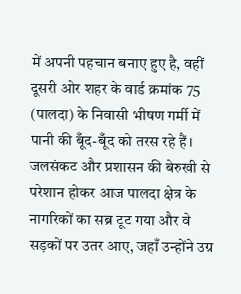में अपनी पहचान बनाए हुए है, वहीं दूसरी ओर शहर के वार्ड क्रमांक 75 (पालदा) के निवासी भीषण गर्मी में पानी की बूँद-बूँद को तरस रहे हैं। जलसंकट और प्रशासन की बेरुखी से परेशान होकर आज पालदा क्षेत्र के नागरिकों का सब्र टूट गया और वे सड़कों पर उतर आए, जहाँ उन्होंने उग्र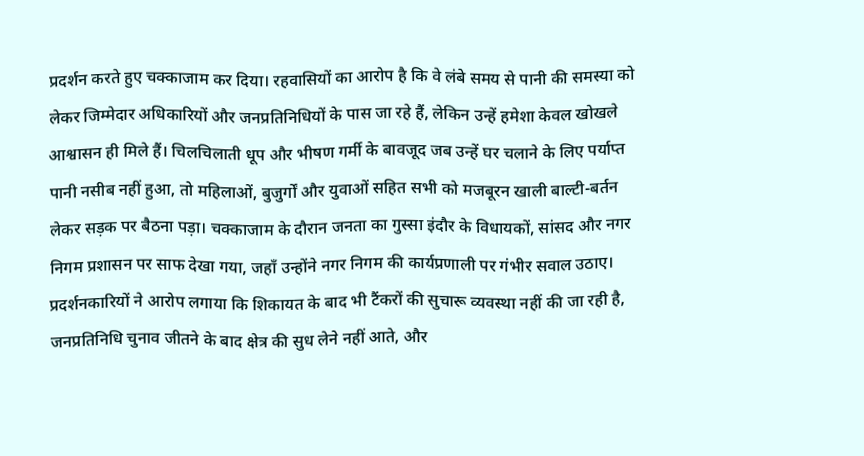प्रदर्शन करते हुए चक्काजाम कर दिया। रहवासियों का आरोप है कि वे लंबे समय से पानी की समस्या को लेकर जिम्मेदार अधिकारियों और जनप्रतिनिधियों के पास जा रहे हैं, लेकिन उन्हें हमेशा केवल खोखले आश्वासन ही मिले हैं। चिलचिलाती धूप और भीषण गर्मी के बावजूद जब उन्हें घर चलाने के लिए पर्याप्त पानी नसीब नहीं हुआ, तो महिलाओं, बुजुर्गों और युवाओं सहित सभी को मजबूरन खाली बाल्टी-बर्तन लेकर सड़क पर बैठना पड़ा। चक्काजाम के दौरान जनता का गुस्सा इंदौर के विधायकों, सांसद और नगर निगम प्रशासन पर साफ देखा गया, जहाँ उन्होंने नगर निगम की कार्यप्रणाली पर गंभीर सवाल उठाए। प्रदर्शनकारियों ने आरोप लगाया कि शिकायत के बाद भी टैंकरों की सुचारू व्यवस्था नहीं की जा रही है, जनप्रतिनिधि चुनाव जीतने के बाद क्षेत्र की सुध लेने नहीं आते, और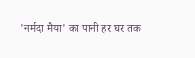'नर्मदा मैया' का पानी हर घर तक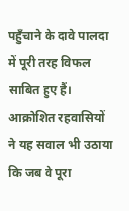पहुँचाने के दावे पालदा में पूरी तरह विफल साबित हुए हैं। आक्रोशित रहवासियों ने यह सवाल भी उठाया कि जब वे पूरा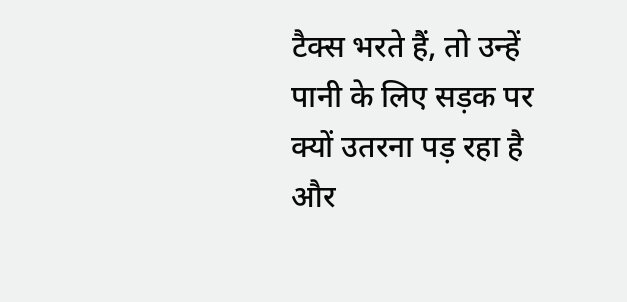टैक्स भरते हैं, तो उन्हें पानी के लिए सड़क पर क्यों उतरना पड़ रहा है और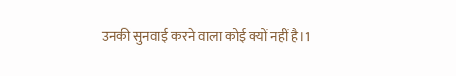उनकी सुनवाई करने वाला कोई क्यों नहीं है।1